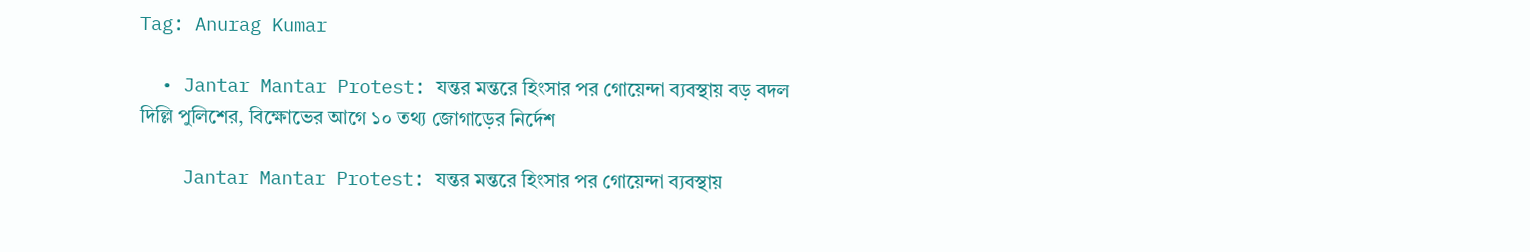Tag: Anurag Kumar

  • Jantar Mantar Protest: যন্তর মন্তরে হিংসার পর গোয়েন্দা ব্যবস্থায় বড় বদল দিল্লি পুলিশের, বিক্ষোভের আগে ১০ তথ্য জোগাড়ের নির্দেশ

    Jantar Mantar Protest: যন্তর মন্তরে হিংসার পর গোয়েন্দা ব্যবস্থায়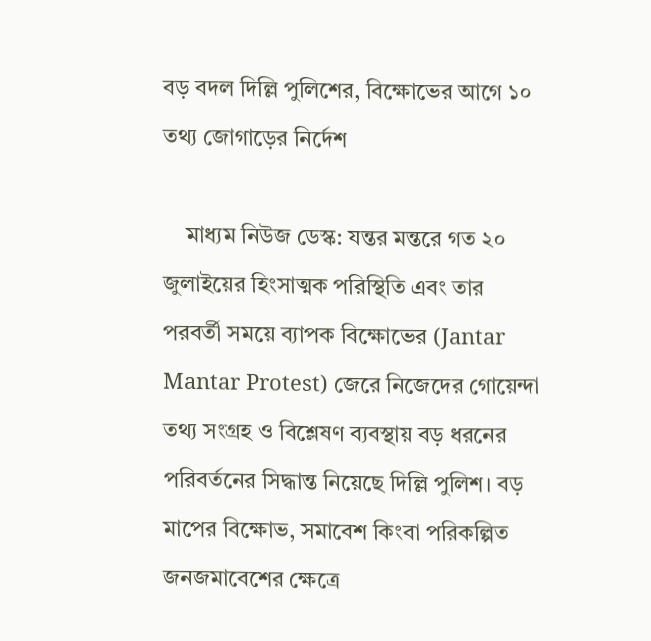বড় বদল দিল্লি পুলিশের, বিক্ষোভের আগে ১০ তথ্য জোগাড়ের নির্দেশ

    মাধ্যম নিউজ ডেস্ক: যন্তর মন্তরে গত ২০ জুলাইয়ের হিংসাত্মক পরিস্থিতি এবং তার পরবর্তী সময়ে ব্যাপক বিক্ষোভের (Jantar Mantar Protest) জেরে নিজেদের গোয়েন্দা তথ্য সংগ্রহ ও বিশ্লেষণ ব্যবস্থায় বড় ধরনের পরিবর্তনের সিদ্ধান্ত নিয়েছে দিল্লি পুলিশ। বড় মাপের বিক্ষোভ, সমাবেশ কিংবা পরিকল্পিত জনজমাবেশের ক্ষেত্রে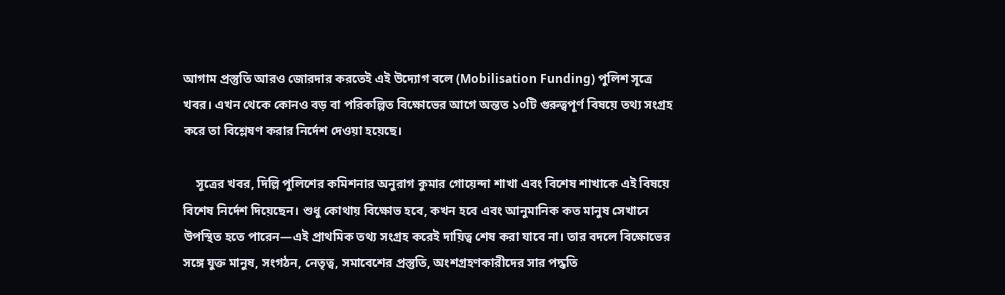আগাম প্রস্তুতি আরও জোরদার করতেই এই উদ্যোগ বলে (Mobilisation Funding) পুলিশ সূত্রে খবর। এখন থেকে কোনও বড় বা পরিকল্পিত বিক্ষোভের আগে অন্তত ১০টি গুরুত্বপূর্ণ বিষয়ে তথ্য সংগ্রহ করে তা বিশ্লেষণ করার নির্দেশ দেওয়া হয়েছে।

    সূত্রের খবর, দিল্লি পুলিশের কমিশনার অনুরাগ কুমার গোয়েন্দা শাখা এবং বিশেষ শাখাকে এই বিষয়ে বিশেষ নির্দেশ দিয়েছেন। শুধু কোথায় বিক্ষোভ হবে, কখন হবে এবং আনুমানিক কত মানুষ সেখানে উপস্থিত হতে পারেন—এই প্রাথমিক তথ্য সংগ্রহ করেই দায়িত্ব শেষ করা যাবে না। তার বদলে বিক্ষোভের সঙ্গে যুক্ত মানুষ, সংগঠন, নেতৃত্ব, সমাবেশের প্রস্তুতি, অংশগ্রহণকারীদের সার পদ্ধতি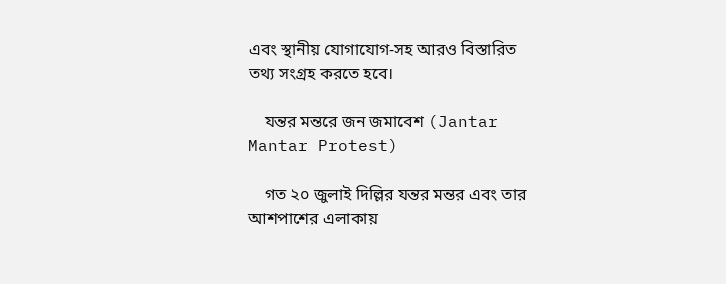এবং স্থানীয় যোগাযোগ-সহ আরও বিস্তারিত তথ্য সংগ্রহ করতে হবে।

    যন্তর মন্তরে জন জমাবেশ (Jantar Mantar Protest)

    গত ২০ জুলাই দিল্লির যন্তর মন্তর এবং তার আশপাশের এলাকায়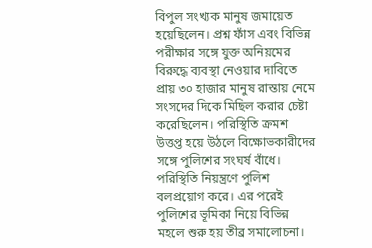বিপুল সংখ্যক মানুষ জমায়েত হয়েছিলেন। প্রশ্ন ফাঁস এবং বিভিন্ন পরীক্ষার সঙ্গে যুক্ত অনিয়মের বিরুদ্ধে ব্যবস্থা নেওয়ার দাবিতে প্রায় ৩০ হাজার মানুষ রাস্তায় নেমে সংসদের দিকে মিছিল করার চেষ্টা করেছিলেন। পরিস্থিতি ক্রমশ উত্তপ্ত হয়ে উঠলে বিক্ষোভকারীদের সঙ্গে পুলিশের সংঘর্ষ বাঁধে। পরিস্থিতি নিয়ন্ত্রণে পুলিশ বলপ্রয়োগ করে। এর পরেই পুলিশের ভূমিকা নিয়ে বিভিন্ন মহলে শুরু হয় তীব্র সমালোচনা।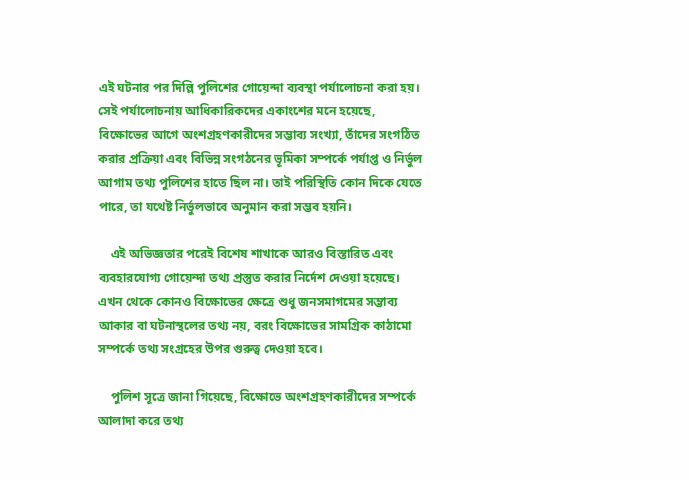এই ঘটনার পর দিল্লি পুলিশের গোয়েন্দা ব্যবস্থা পর্যালোচনা করা হয়। সেই পর্যালোচনায় আধিকারিকদের একাংশের মনে হয়েছে, বিক্ষোভের আগে অংশগ্রহণকারীদের সম্ভাব্য সংখ্যা, তাঁদের সংগঠিত করার প্রক্রিয়া এবং বিভিন্ন সংগঠনের ভূমিকা সম্পর্কে পর্যাপ্ত ও নির্ভুল আগাম তথ্য পুলিশের হাতে ছিল না। তাই পরিস্থিতি কোন দিকে যেতে পারে, তা যথেষ্ট নির্ভুলভাবে অনুমান করা সম্ভব হয়নি।

    এই অভিজ্ঞতার পরেই বিশেষ শাখাকে আরও বিস্তারিত এবং ব্যবহারযোগ্য গোয়েন্দা তথ্য প্রস্তুত করার নির্দেশ দেওয়া হয়েছে। এখন থেকে কোনও বিক্ষোভের ক্ষেত্রে শুধু জনসমাগমের সম্ভাব্য আকার বা ঘটনাস্থলের তথ্য নয়, বরং বিক্ষোভের সামগ্রিক কাঠামো সম্পর্কে তথ্য সংগ্রহের উপর গুরুত্ব দেওয়া হবে।

    পুলিশ সূত্রে জানা গিয়েছে, বিক্ষোভে অংশগ্রহণকারীদের সম্পর্কে আলাদা করে তথ্য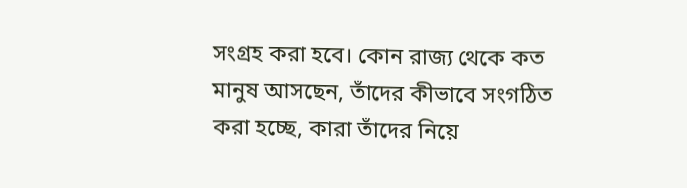সংগ্রহ করা হবে। কোন রাজ্য থেকে কত মানুষ আসছেন, তাঁদের কীভাবে সংগঠিত করা হচ্ছে, কারা তাঁদের নিয়ে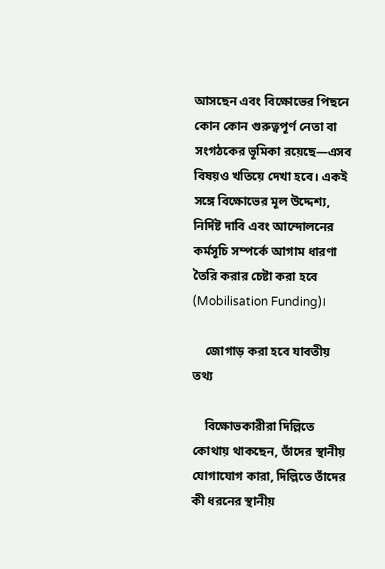আসছেন এবং বিক্ষোভের পিছনে কোন কোন গুরুত্বপূর্ণ নেতা বা সংগঠকের ভূমিকা রয়েছে—এসব বিষয়ও খতিয়ে দেখা হবে। একই সঙ্গে বিক্ষোভের মূল উদ্দেশ্য, নির্দিষ্ট দাবি এবং আন্দোলনের কর্মসূচি সম্পর্কে আগাম ধারণা তৈরি করার চেষ্টা করা হবে (Mobilisation Funding)।

    জোগাড় করা হবে যাবতীয় তথ্য

    বিক্ষোভকারীরা দিল্লিতে কোথায় থাকছেন, তাঁদের স্থানীয় যোগাযোগ কারা, দিল্লিতে তাঁদের কী ধরনের স্থানীয়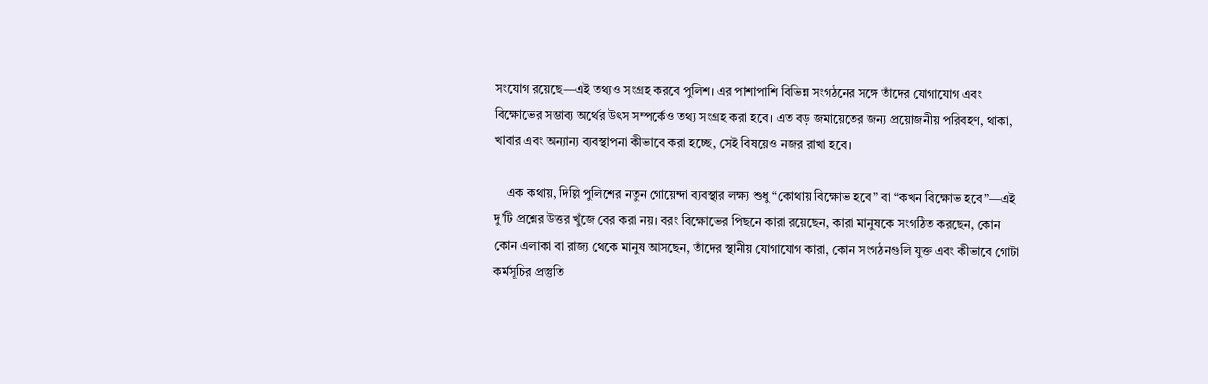সংযোগ রয়েছে—এই তথ্যও সংগ্রহ করবে পুলিশ। এর পাশাপাশি বিভিন্ন সংগঠনের সঙ্গে তাঁদের যোগাযোগ এবং বিক্ষোভের সম্ভাব্য অর্থের উৎস সম্পর্কেও তথ্য সংগ্রহ করা হবে। এত বড় জমায়েতের জন্য প্রয়োজনীয় পরিবহণ, থাকা, খাবার এবং অন্যান্য ব্যবস্থাপনা কীভাবে করা হচ্ছে, সেই বিষয়েও নজর রাখা হবে।

    এক কথায়, দিল্লি পুলিশের নতুন গোয়েন্দা ব্যবস্থার লক্ষ্য শুধু “কোথায় বিক্ষোভ হবে” বা “কখন বিক্ষোভ হবে”—এই দু’টি প্রশ্নের উত্তর খুঁজে বের করা নয়। বরং বিক্ষোভের পিছনে কারা রয়েছেন, কারা মানুষকে সংগঠিত করছেন, কোন কোন এলাকা বা রাজ্য থেকে মানুষ আসছেন, তাঁদের স্থানীয় যোগাযোগ কারা, কোন সংগঠনগুলি যুক্ত এবং কীভাবে গোটা কর্মসূচির প্রস্তুতি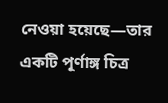নেওয়া হয়েছে—তার একটি পূর্ণাঙ্গ চিত্র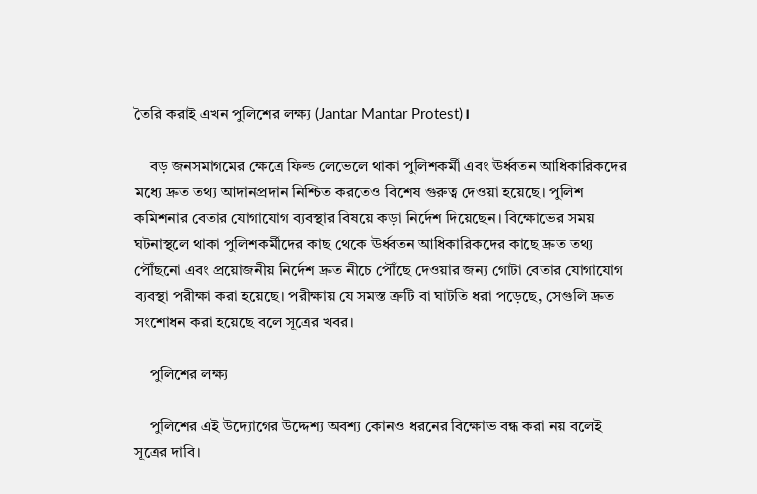তৈরি করাই এখন পুলিশের লক্ষ্য (Jantar Mantar Protest)।

    বড় জনসমাগমের ক্ষেত্রে ফিল্ড লেভেলে থাকা পুলিশকর্মী এবং ঊর্ধ্বতন আধিকারিকদের মধ্যে দ্রুত তথ্য আদানপ্রদান নিশ্চিত করতেও বিশেষ গুরুত্ব দেওয়া হয়েছে। পুলিশ কমিশনার বেতার যোগাযোগ ব্যবস্থার বিষয়ে কড়া নির্দেশ দিয়েছেন। বিক্ষোভের সময় ঘটনাস্থলে থাকা পুলিশকর্মীদের কাছ থেকে ঊর্ধ্বতন আধিকারিকদের কাছে দ্রুত তথ্য পৌঁছনো এবং প্রয়োজনীয় নির্দেশ দ্রুত নীচে পৌঁছে দেওয়ার জন্য গোটা বেতার যোগাযোগ ব্যবস্থা পরীক্ষা করা হয়েছে। পরীক্ষায় যে সমস্ত ত্রুটি বা ঘাটতি ধরা পড়েছে, সেগুলি দ্রুত সংশোধন করা হয়েছে বলে সূত্রের খবর।

    পুলিশের লক্ষ্য

    পুলিশের এই উদ্যোগের উদ্দেশ্য অবশ্য কোনও ধরনের বিক্ষোভ বন্ধ করা নয় বলেই সূত্রের দাবি।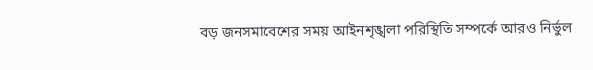বড় জনসমাবেশের সময় আইনশৃঙ্খলা পরিস্থিতি সম্পর্কে আরও নির্ভুল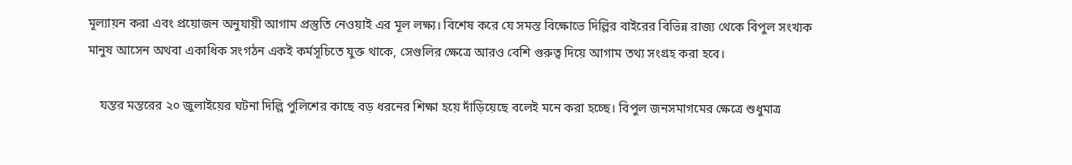মূল্যায়ন করা এবং প্রয়োজন অনুযায়ী আগাম প্রস্তুতি নেওয়াই এর মূল লক্ষ্য। বিশেষ করে যে সমস্ত বিক্ষোভে দিল্লির বাইরের বিভিন্ন রাজ্য থেকে বিপুল সংখ্যক মানুষ আসেন অথবা একাধিক সংগঠন একই কর্মসূচিতে যুক্ত থাকে, সেগুলির ক্ষেত্রে আরও বেশি গুরুত্ব দিয়ে আগাম তথ্য সংগ্রহ করা হবে।

    যন্তর মন্তরের ২০ জুলাইয়ের ঘটনা দিল্লি পুলিশের কাছে বড় ধরনের শিক্ষা হয়ে দাঁড়িয়েছে বলেই মনে করা হচ্ছে। বিপুল জনসমাগমের ক্ষেত্রে শুধুমাত্র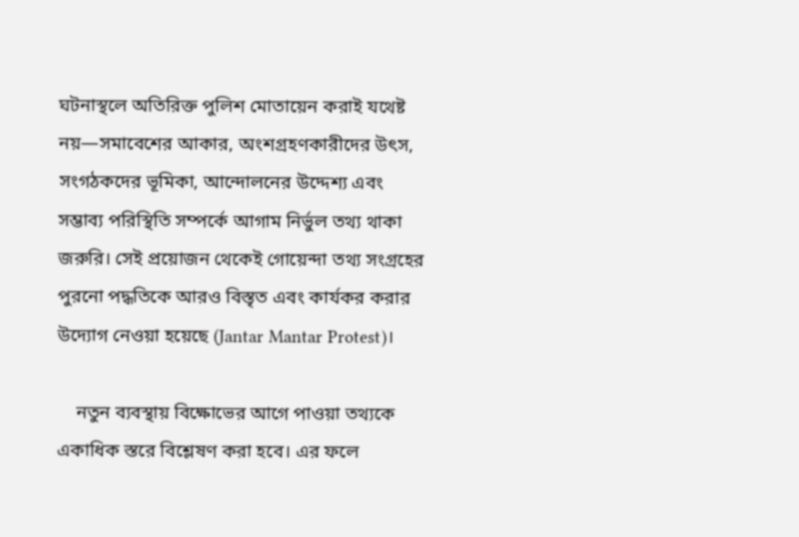ঘটনাস্থলে অতিরিক্ত পুলিশ মোতায়েন করাই যথেষ্ট নয়—সমাবেশের আকার, অংশগ্রহণকারীদের উৎস, সংগঠকদের ভূমিকা, আন্দোলনের উদ্দেশ্য এবং সম্ভাব্য পরিস্থিতি সম্পর্কে আগাম নির্ভুল তথ্য থাকা জরুরি। সেই প্রয়োজন থেকেই গোয়েন্দা তথ্য সংগ্রহের পুরনো পদ্ধতিকে আরও বিস্তৃত এবং কার্যকর করার উদ্যোগ নেওয়া হয়েছে (Jantar Mantar Protest)।

    নতুন ব্যবস্থায় বিক্ষোভের আগে পাওয়া তথ্যকে একাধিক স্তরে বিশ্লেষণ করা হবে। এর ফলে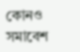কোনও সমাবেশ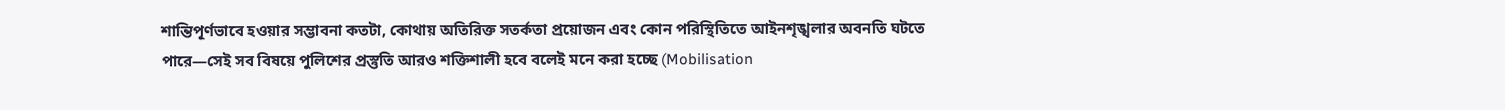শান্তিপূর্ণভাবে হওয়ার সম্ভাবনা কতটা, কোথায় অতিরিক্ত সতর্কতা প্রয়োজন এবং কোন পরিস্থিতিতে আইনশৃঙ্খলার অবনতি ঘটতে পারে—সেই সব বিষয়ে পুলিশের প্রস্তুতি আরও শক্তিশালী হবে বলেই মনে করা হচ্ছে (Mobilisation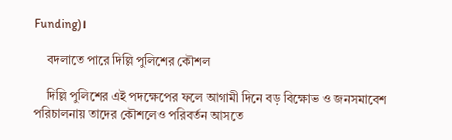Funding)।

    বদলাতে পারে দিল্লি পুলিশের কৌশল

    দিল্লি পুলিশের এই পদক্ষেপের ফলে আগামী দিনে বড় বিক্ষোভ ও জনসমাবেশ পরিচালনায় তাদের কৌশলেও পরিবর্তন আসতে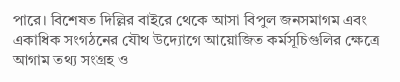পারে। বিশেষত দিল্লির বাইরে থেকে আসা বিপুল জনসমাগম এবং একাধিক সংগঠনের যৌথ উদ্যোগে আয়োজিত কর্মসূচিগুলির ক্ষেত্রে আগাম তথ্য সংগ্রহ ও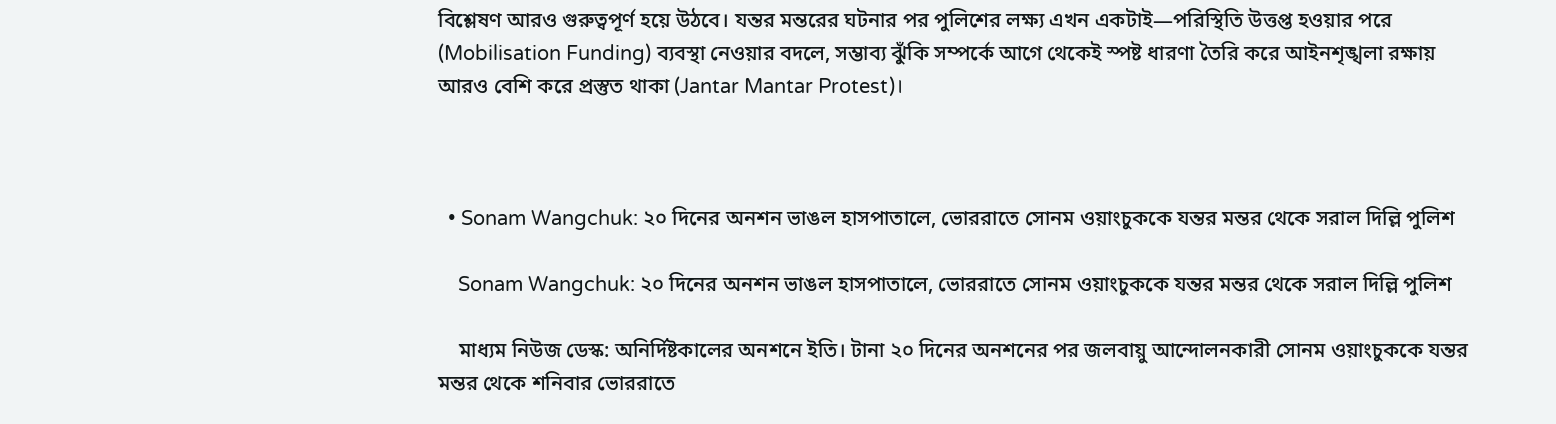বিশ্লেষণ আরও গুরুত্বপূর্ণ হয়ে উঠবে। যন্তর মন্তরের ঘটনার পর পুলিশের লক্ষ্য এখন একটাই—পরিস্থিতি উত্তপ্ত হওয়ার পরে (Mobilisation Funding) ব্যবস্থা নেওয়ার বদলে, সম্ভাব্য ঝুঁকি সম্পর্কে আগে থেকেই স্পষ্ট ধারণা তৈরি করে আইনশৃঙ্খলা রক্ষায় আরও বেশি করে প্রস্তুত থাকা (Jantar Mantar Protest)।



  • Sonam Wangchuk: ২০ দিনের অনশন ভাঙল হাসপাতালে, ভোররাতে সোনম ওয়াংচুককে যন্তর মন্তর থেকে সরাল দিল্লি পুলিশ

    Sonam Wangchuk: ২০ দিনের অনশন ভাঙল হাসপাতালে, ভোররাতে সোনম ওয়াংচুককে যন্তর মন্তর থেকে সরাল দিল্লি পুলিশ

    মাধ্যম নিউজ ডেস্ক: অনির্দিষ্টকালের অনশনে ইতি। টানা ২০ দিনের অনশনের পর জলবায়ু আন্দোলনকারী সোনম ওয়াংচুককে যন্তর মন্তর থেকে শনিবার ভোররাতে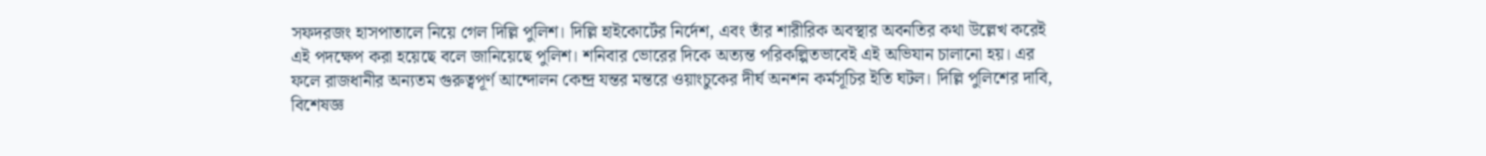সফদরজং হাসপাতালে নিয়ে গেল দিল্লি পুলিশ। দিল্লি হাইকোর্টের নির্দেশ, এবং তাঁর শারীরিক অবস্থার অবনতির কথা উল্লেখ করেই এই পদক্ষেপ করা হয়েছে বলে জানিয়েছে পুলিশ। শনিবার ভোরের দিকে অত্যন্ত পরিকল্পিতভাবেই এই অভিযান চালানো হয়। এর ফলে রাজধানীর অন্যতম গুরুত্বপূর্ণ আন্দোলন কেন্দ্র যন্তর মন্তরে ওয়াংচুকের দীর্ঘ অনশন কর্মসূচির ইতি ঘটল। দিল্লি পুলিশের দাবি, বিশেষজ্ঞ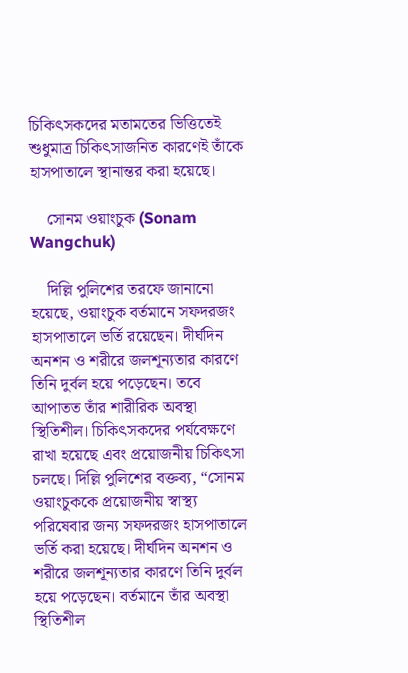চিকিৎসকদের মতামতের ভিত্তিতেই শুধুমাত্র চিকিৎসাজনিত কারণেই তাঁকে হাসপাতালে স্থানান্তর করা হয়েছে।

    সোনম ওয়াংচুক (Sonam Wangchuk)

    দিল্লি পুলিশের তরফে জানানো হয়েছে, ওয়াংচুক বর্তমানে সফদরজং হাসপাতালে ভর্তি রয়েছেন। দীর্ঘদিন অনশন ও শরীরে জলশূন্যতার কারণে তিনি দুর্বল হয়ে পড়েছেন। তবে আপাতত তাঁর শারীরিক অবস্থা স্থিতিশীল। চিকিৎসকদের পর্যবেক্ষণে রাখা হয়েছে এবং প্রয়োজনীয় চিকিৎসা চলছে। দিল্লি পুলিশের বক্তব্য, “সোনম ওয়াংচুককে প্রয়োজনীয় স্বাস্থ্য পরিষেবার জন্য সফদরজং হাসপাতালে ভর্তি করা হয়েছে। দীর্ঘদিন অনশন ও শরীরে জলশূন্যতার কারণে তিনি দুর্বল হয়ে পড়েছেন। বর্তমানে তাঁর অবস্থা স্থিতিশীল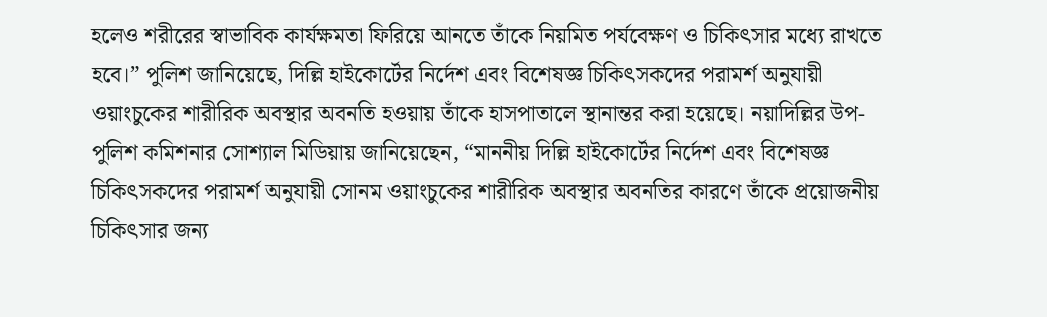হলেও শরীরের স্বাভাবিক কার্যক্ষমতা ফিরিয়ে আনতে তাঁকে নিয়মিত পর্যবেক্ষণ ও চিকিৎসার মধ্যে রাখতে হবে।” পুলিশ জানিয়েছে, দিল্লি হাইকোর্টের নির্দেশ এবং বিশেষজ্ঞ চিকিৎসকদের পরামর্শ অনুযায়ী ওয়াংচুকের শারীরিক অবস্থার অবনতি হওয়ায় তাঁকে হাসপাতালে স্থানান্তর করা হয়েছে। নয়াদিল্লির উপ-পুলিশ কমিশনার সোশ্যাল মিডিয়ায় জানিয়েছেন, “মাননীয় দিল্লি হাইকোর্টের নির্দেশ এবং বিশেষজ্ঞ চিকিৎসকদের পরামর্শ অনুযায়ী সোনম ওয়াংচুকের শারীরিক অবস্থার অবনতির কারণে তাঁকে প্রয়োজনীয় চিকিৎসার জন্য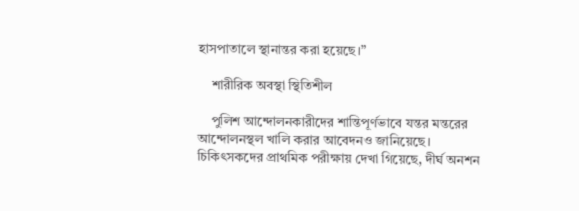হাসপাতালে স্থানান্তর করা হয়েছে।”

    শারীরিক অবস্থা স্থিতিশীল

    পুলিশ আন্দোলনকারীদের শান্তিপূর্ণভাবে যন্তর মন্তরের আন্দোলনস্থল খালি করার আবেদনও জানিয়েছে। চিকিৎসকদের প্রাথমিক পরীক্ষায় দেখা গিয়েছে, দীর্ঘ অনশন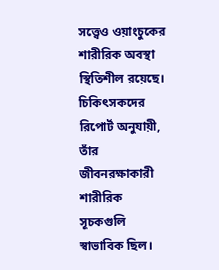সত্ত্বেও ওয়াংচুকের শারীরিক অবস্থা স্থিতিশীল রয়েছে। চিকিৎসকদের রিপোর্ট অনুযায়ী, তাঁর জীবনরক্ষাকারী শারীরিক সূচকগুলি স্বাভাবিক ছিল।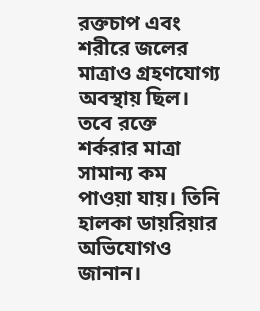রক্তচাপ এবং শরীরে জলের মাত্রাও গ্রহণযোগ্য অবস্থায় ছিল। তবে রক্তে শর্করার মাত্রা সামান্য কম পাওয়া যায়। তিনি হালকা ডায়রিয়ার অভিযোগও জানান।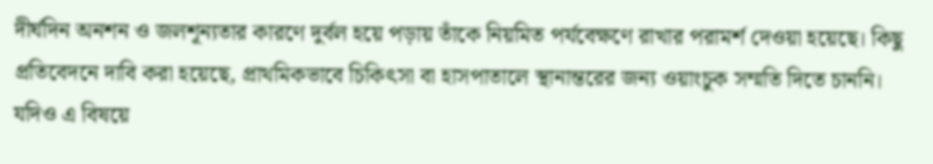দীর্ঘদিন অনশন ও জলশূন্যতার কারণে দুর্বল হয়ে পড়ায় তাঁকে নিয়মিত পর্যবেক্ষণে রাখার পরামর্শ দেওয়া হয়েছে। কিছু প্রতিবেদনে দাবি করা হয়েছে, প্রাথমিকভাবে চিকিৎসা বা হাসপাতালে স্থানান্তরের জন্য ওয়াংচুক সম্মতি দিতে চাননি। যদিও এ বিষয়ে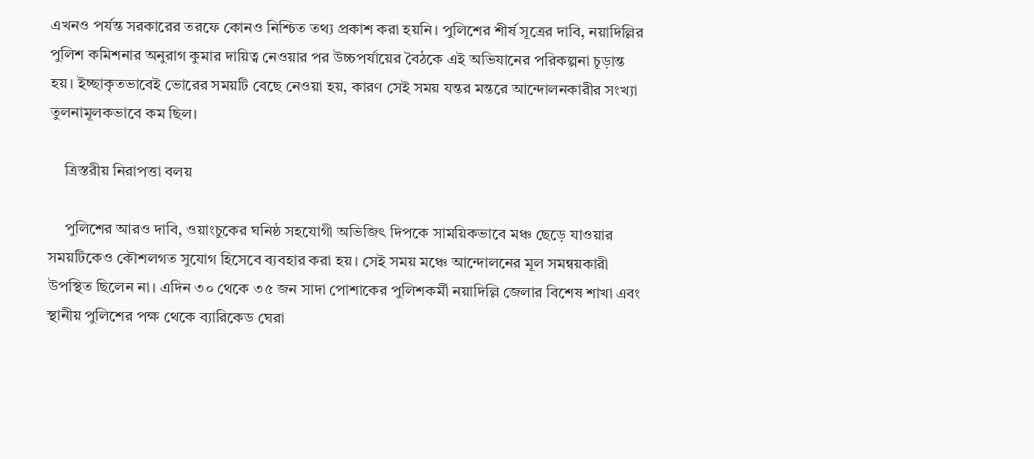এখনও পর্যন্ত সরকারের তরফে কোনও নিশ্চিত তথ্য প্রকাশ করা হয়নি। পুলিশের শীর্ষ সূত্রের দাবি, নয়াদিল্লির পুলিশ কমিশনার অনুরাগ কুমার দায়িত্ব নেওয়ার পর উচ্চপর্যায়ের বৈঠকে এই অভিযানের পরিকল্পনা চূড়ান্ত হয়। ইচ্ছাকৃতভাবেই ভোরের সময়টি বেছে নেওয়া হয়, কারণ সেই সময় যন্তর মন্তরে আন্দোলনকারীর সংখ্যা তুলনামূলকভাবে কম ছিল।

    ত্রিস্তরীয় নিরাপত্তা বলয়

    পুলিশের আরও দাবি, ওয়াংচুকের ঘনিষ্ঠ সহযোগী অভিজিৎ দিপকে সাময়িকভাবে মঞ্চ ছেড়ে যাওয়ার সময়টিকেও কৌশলগত সুযোগ হিসেবে ব্যবহার করা হয়। সেই সময় মঞ্চে আন্দোলনের মূল সমন্বয়কারী উপস্থিত ছিলেন না। এদিন ৩০ থেকে ৩৫ জন সাদা পোশাকের পুলিশকর্মী নয়াদিল্লি জেলার বিশেষ শাখা এবং স্থানীয় পুলিশের পক্ষ থেকে ব্যারিকেড ঘেরা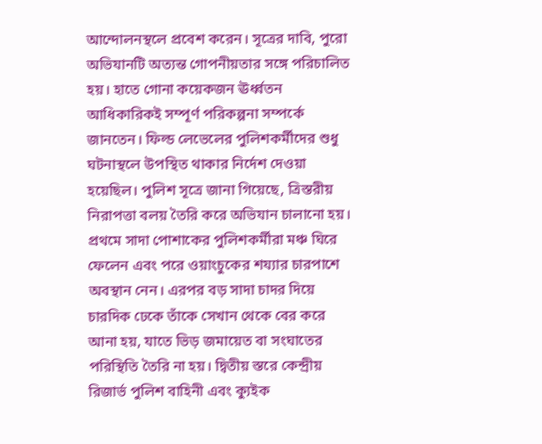আন্দোলনস্থলে প্রবেশ করেন। সূত্রের দাবি, পুরো অভিযানটি অত্যন্ত গোপনীয়তার সঙ্গে পরিচালিত হয়। হাতে গোনা কয়েকজন ঊর্ধ্বতন আধিকারিকই সম্পূর্ণ পরিকল্পনা সম্পর্কে জানতেন। ফিল্ড লেভেলের পুলিশকর্মীদের শুধু ঘটনাস্থলে উপস্থিত থাকার নির্দেশ দেওয়া হয়েছিল। পুলিশ সূত্রে জানা গিয়েছে, ত্রিস্তরীয় নিরাপত্তা বলয় তৈরি করে অভিযান চালানো হয়। প্রথমে সাদা পোশাকের পুলিশকর্মীরা মঞ্চ ঘিরে ফেলেন এবং পরে ওয়াংচুকের শয্যার চারপাশে অবস্থান নেন। এরপর বড় সাদা চাদর দিয়ে চারদিক ঢেকে তাঁকে সেখান থেকে বের করে আনা হয়, যাতে ভিড় জমায়েত বা সংঘাতের পরিস্থিতি তৈরি না হয়। দ্বিতীয় স্তরে কেন্দ্রীয় রিজার্ভ পুলিশ বাহিনী এবং ক্যুইক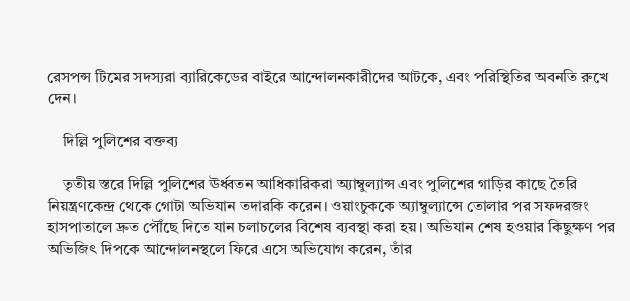রেসপন্স টিমের সদস্যরা ব্যারিকেডের বাইরে আন্দোলনকারীদের আটকে, এবং পরিস্থিতির অবনতি রুখে দেন।

    দিল্লি পুলিশের বক্তব্য

    তৃতীয় স্তরে দিল্লি পুলিশের ঊর্ধ্বতন আধিকারিকরা অ্যাম্বুল্যান্স এবং পুলিশের গাড়ির কাছে তৈরি নিয়ন্ত্রণকেন্দ্র থেকে গোটা অভিযান তদারকি করেন। ওয়াংচুককে অ্যাম্বুল্যান্সে তোলার পর সফদরজং হাসপাতালে দ্রুত পৌঁছে দিতে যান চলাচলের বিশেষ ব্যবস্থা করা হয়। অভিযান শেষ হওয়ার কিছুক্ষণ পর অভিজিৎ দিপকে আন্দোলনস্থলে ফিরে এসে অভিযোগ করেন, তাঁর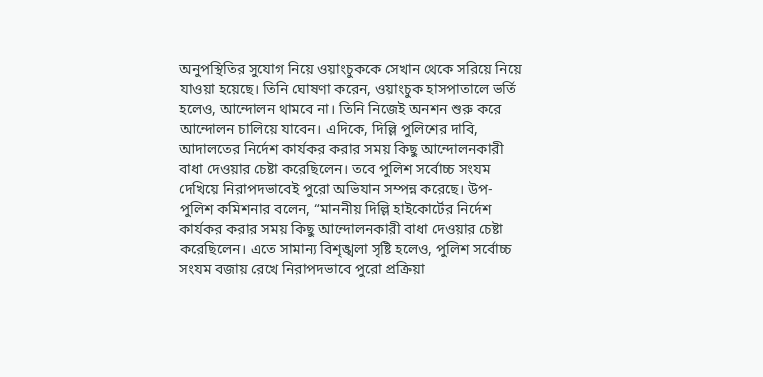অনুপস্থিতির সুযোগ নিয়ে ওয়াংচুককে সেখান থেকে সরিয়ে নিয়ে যাওয়া হয়েছে। তিনি ঘোষণা করেন, ওয়াংচুক হাসপাতালে ভর্তি হলেও, আন্দোলন থামবে না। তিনি নিজেই অনশন শুরু করে আন্দোলন চালিয়ে যাবেন। এদিকে, দিল্লি পুলিশের দাবি, আদালতের নির্দেশ কার্যকর করার সময় কিছু আন্দোলনকারী বাধা দেওয়ার চেষ্টা করেছিলেন। তবে পুলিশ সর্বোচ্চ সংযম দেখিয়ে নিরাপদভাবেই পুরো অভিযান সম্পন্ন করেছে। উপ-পুলিশ কমিশনার বলেন, “মাননীয় দিল্লি হাইকোর্টের নির্দেশ কার্যকর করার সময় কিছু আন্দোলনকারী বাধা দেওয়ার চেষ্টা করেছিলেন। এতে সামান্য বিশৃঙ্খলা সৃষ্টি হলেও, পুলিশ সর্বোচ্চ সংযম বজায় রেখে নিরাপদভাবে পুরো প্রক্রিয়া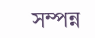সম্পন্ন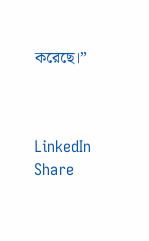করেছে।”



LinkedIn
Share